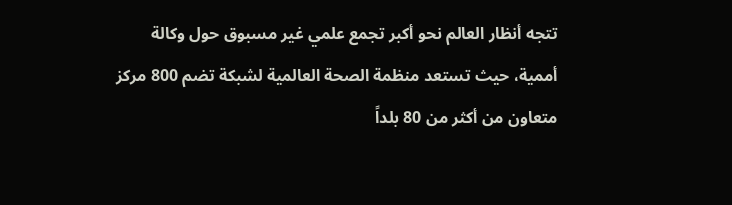تتجه أنظار العالم نحو أكبر تجمع علمي غير مسبوق حول وكالة أممية، حيث تستعد منظمة الصحة العالمية لشبكة تضم 800 مركز متعاون من أكثر من 80 بلداً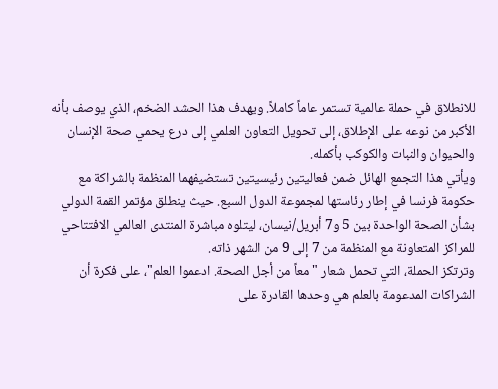للانطلاق في حملة عالمية تستمر عاماً كاملاً. ويهدف هذا الحشد الضخم، الذي يوصف بأنه الأكبر من نوعه على الإطلاق، إلى تحويل التعاون العلمي إلى درع يحمي صحة الإنسان والحيوان والنبات والكوكب بأكمله.
ويأتي هذا التجمع الهائل ضمن فعاليتين رئيسيتين تستضيفهما المنظمة بالشراكة مع حكومة فرنسا في إطار رئاستها لمجموعة الدول السبع. حيث ينطلق مؤتمر القمة الدولي بشأن الصحة الواحدة بين 5 و7 أبريل/نيسان، ليتلوه مباشرة المنتدى العالمي الافتتاحي للمراكز المتعاونة مع المنظمة من 7 إلى 9 من الشهر ذاته.
وترتكز الحملة، التي تحمل شعار "معاً من أجل الصحة. ادعموا العلم"، على فكرة أن الشراكات المدعومة بالعلم هي وحدها القادرة على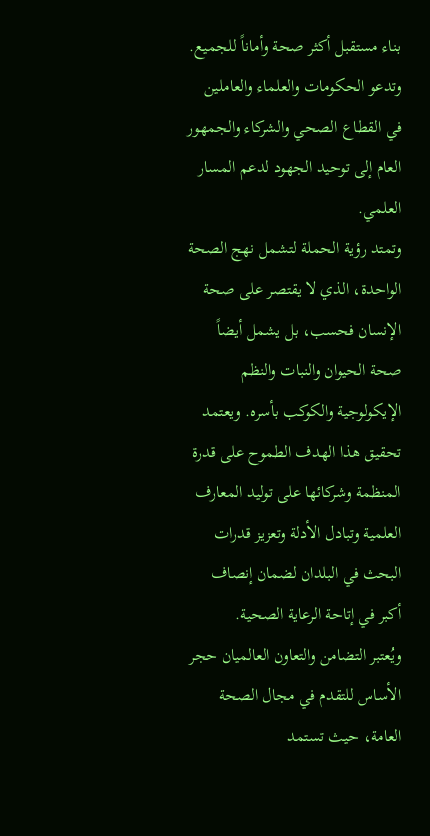بناء مستقبل أكثر صحة وأماناً للجميع. وتدعو الحكومات والعلماء والعاملين في القطاع الصحي والشركاء والجمهور العام إلى توحيد الجهود لدعم المسار العلمي.
وتمتد رؤية الحملة لتشمل نهج الصحة الواحدة، الذي لا يقتصر على صحة الإنسان فحسب، بل يشمل أيضاً صحة الحيوان والنبات والنظم الإيكولوجية والكوكب بأسره. ويعتمد تحقيق هذا الهدف الطموح على قدرة المنظمة وشركائها على توليد المعارف العلمية وتبادل الأدلة وتعزيز قدرات البحث في البلدان لضمان إنصاف أكبر في إتاحة الرعاية الصحية.
ويُعتبر التضامن والتعاون العالميان حجر الأساس للتقدم في مجال الصحة العامة، حيث تستمد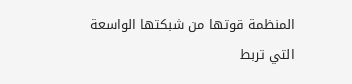المنظمة قوتها من شبكتها الواسعة التي تربط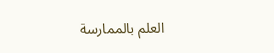العلم بالممارسة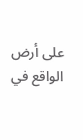على أرض الواقع في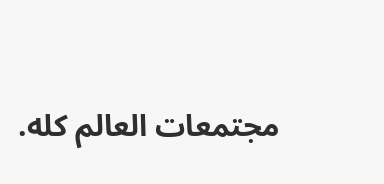مجتمعات العالم كله.